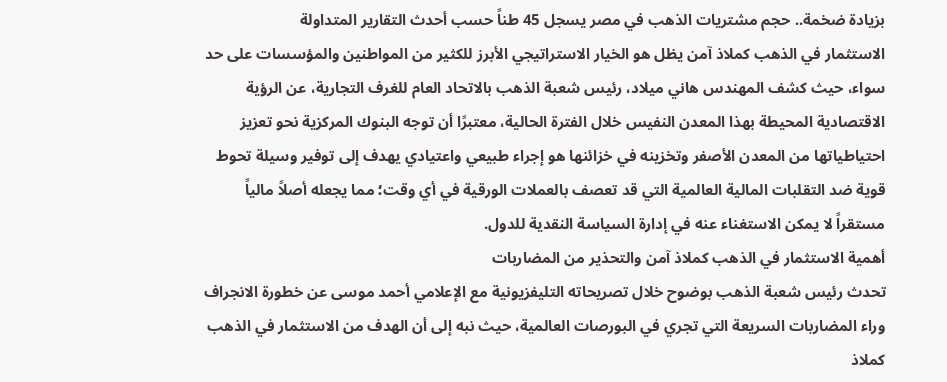بزيادة ضخمة.. حجم مشتريات الذهب في مصر يسجل 45 طناً حسب أحدث التقارير المتداولة
الاستثمار في الذهب كملاذ آمن يظل هو الخيار الاستراتيجي الأبرز للكثير من المواطنين والمؤسسات على حد سواء، حيث كشف المهندس هاني ميلاد، رئيس شعبة الذهب بالاتحاد العام للغرف التجارية، عن الرؤية الاقتصادية المحيطة بهذا المعدن النفيس خلال الفترة الحالية، معتبرًا أن توجه البنوك المركزية نحو تعزيز احتياطياتها من المعدن الأصفر وتخزينه في خزائنها هو إجراء طبيعي واعتيادي يهدف إلى توفير وسيلة تحوط قوية ضد التقلبات المالية العالمية التي قد تعصف بالعملات الورقية في أي وقت؛ مما يجعله أصلاً مالياً مستقراً لا يمكن الاستغناء عنه في إدارة السياسة النقدية للدول.
أهمية الاستثمار في الذهب كملاذ آمن والتحذير من المضاربات
تحدث رئيس شعبة الذهب بوضوح خلال تصريحاته التليفزيونية مع الإعلامي أحمد موسى عن خطورة الانجراف وراء المضاربات السريعة التي تجري في البورصات العالمية، حيث نبه إلى أن الهدف من الاستثمار في الذهب كملاذ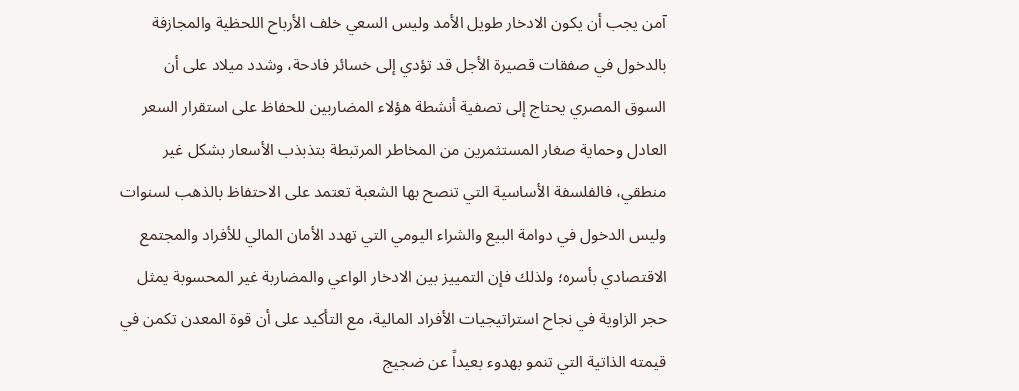آمن يجب أن يكون الادخار طويل الأمد وليس السعي خلف الأرباح اللحظية والمجازفة بالدخول في صفقات قصيرة الأجل قد تؤدي إلى خسائر فادحة، وشدد ميلاد على أن السوق المصري يحتاج إلى تصفية أنشطة هؤلاء المضاربين للحفاظ على استقرار السعر العادل وحماية صغار المستثمرين من المخاطر المرتبطة بتذبذب الأسعار بشكل غير منطقي، فالفلسفة الأساسية التي تنصح بها الشعبة تعتمد على الاحتفاظ بالذهب لسنوات وليس الدخول في دوامة البيع والشراء اليومي التي تهدد الأمان المالي للأفراد والمجتمع الاقتصادي بأسره؛ ولذلك فإن التمييز بين الادخار الواعي والمضاربة غير المحسوبة يمثل حجر الزاوية في نجاح استراتيجيات الأفراد المالية، مع التأكيد على أن قوة المعدن تكمن في قيمته الذاتية التي تنمو بهدوء بعيداً عن ضجيج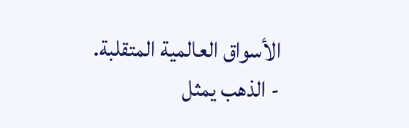الأسواق العالمية المتقلبة.
- الذهب يمثل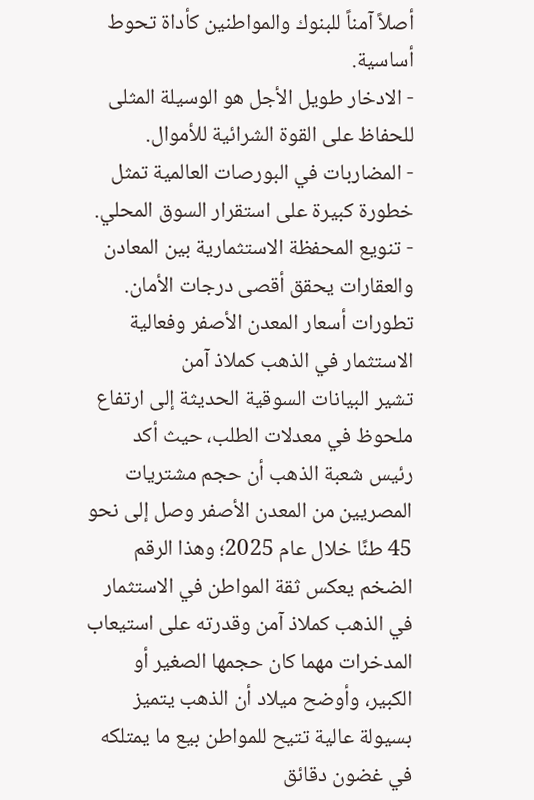أصلاً آمناً للبنوك والمواطنين كأداة تحوط أساسية.
- الادخار طويل الأجل هو الوسيلة المثلى للحفاظ على القوة الشرائية للأموال.
- المضاربات في البورصات العالمية تمثل خطورة كبيرة على استقرار السوق المحلي.
- تنويع المحفظة الاستثمارية بين المعادن والعقارات يحقق أقصى درجات الأمان.
تطورات أسعار المعدن الأصفر وفعالية الاستثمار في الذهب كملاذ آمن
تشير البيانات السوقية الحديثة إلى ارتفاع ملحوظ في معدلات الطلب، حيث أكد رئيس شعبة الذهب أن حجم مشتريات المصريين من المعدن الأصفر وصل إلى نحو 45 طنًا خلال عام 2025؛ وهذا الرقم الضخم يعكس ثقة المواطن في الاستثمار في الذهب كملاذ آمن وقدرته على استيعاب المدخرات مهما كان حجمها الصغير أو الكبير، وأوضح ميلاد أن الذهب يتميز بسيولة عالية تتيح للمواطن بيع ما يمتلكه في غضون دقائق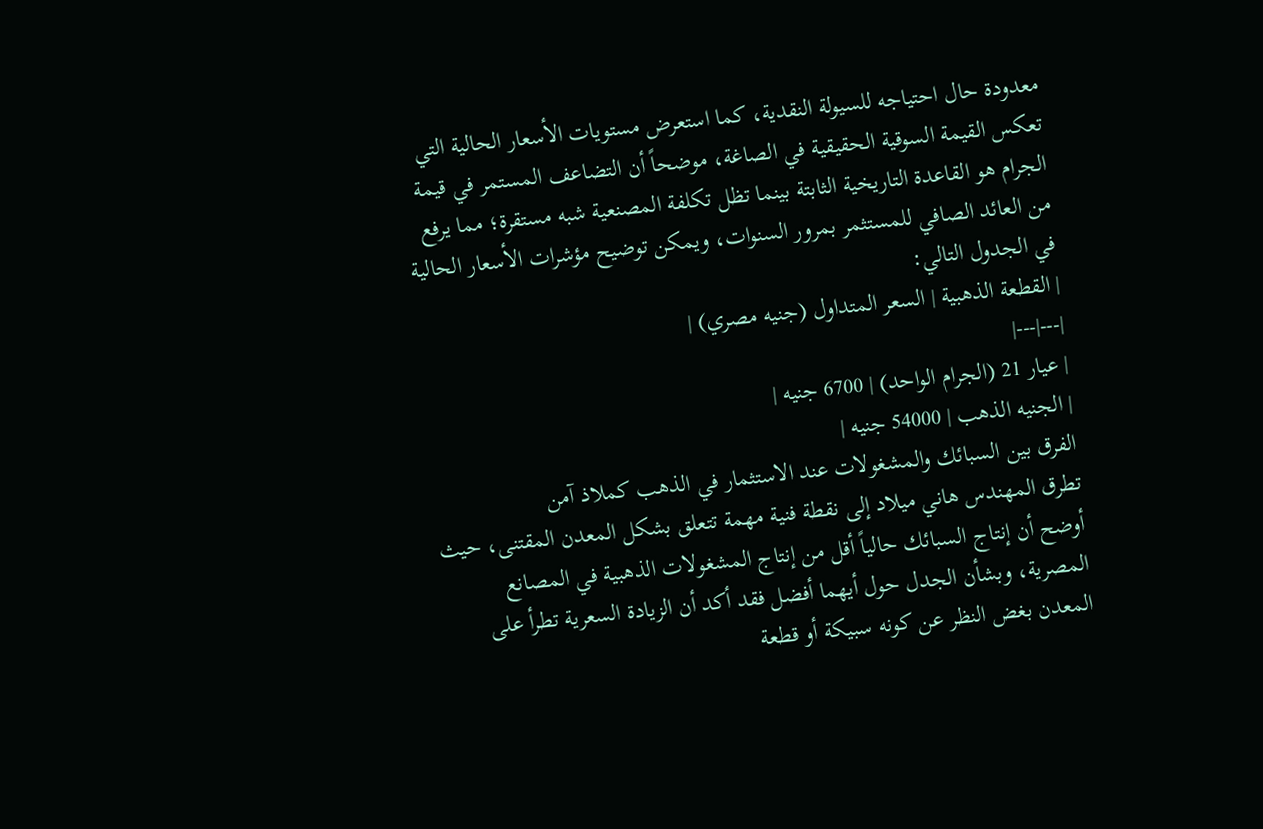معدودة حال احتياجه للسيولة النقدية، كما استعرض مستويات الأسعار الحالية التي تعكس القيمة السوقية الحقيقية في الصاغة، موضحاً أن التضاعف المستمر في قيمة الجرام هو القاعدة التاريخية الثابتة بينما تظل تكلفة المصنعية شبه مستقرة؛ مما يرفع من العائد الصافي للمستثمر بمرور السنوات، ويمكن توضيح مؤشرات الأسعار الحالية في الجدول التالي:
| القطعة الذهبية | السعر المتداول (جنيه مصري) |
|---|---|
| عيار 21 (الجرام الواحد) | 6700 جنيه |
| الجنيه الذهب | 54000 جنيه |
الفرق بين السبائك والمشغولات عند الاستثمار في الذهب كملاذ آمن
تطرق المهندس هاني ميلاد إلى نقطة فنية مهمة تتعلق بشكل المعدن المقتنى، حيث أوضح أن إنتاج السبائك حالياً أقل من إنتاج المشغولات الذهبية في المصانع المصرية، وبشأن الجدل حول أيهما أفضل فقد أكد أن الزيادة السعرية تطرأ على المعدن بغض النظر عن كونه سبيكة أو قطعة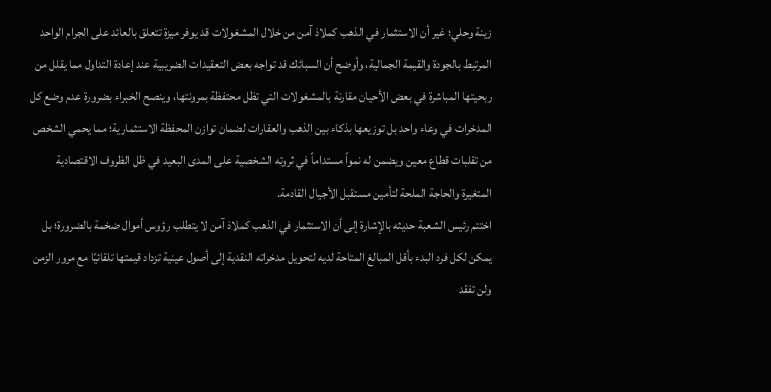زينة وحلي؛ غير أن الاستثمار في الذهب كملاذ آمن من خلال المشغولات قد يوفر ميزة تتعلق بالعائد على الجرام الواحد المرتبط بالجودة والقيمة الجمالية، وأوضح أن السبائك قد تواجه بعض التعقيدات الضريبية عند إعادة التداول مما يقلل من ربحيتها المباشرة في بعض الأحيان مقارنة بالمشغولات التي تظل محتفظة بمرونتها، وينصح الخبراء بضرورة عدم وضع كل المدخرات في وعاء واحد بل توزيعها بذكاء بين الذهب والعقارات لضمان توازن المحفظة الاستثمارية؛ مما يحمي الشخص من تقلبات قطاع معين ويضمن له نمواً مستداماً في ثروته الشخصية على المدى البعيد في ظل الظروف الاقتصادية المتغيرة والحاجة الملحة لتأمين مستقبل الأجيال القادمة.
اختتم رئيس الشعبة حديثه بالإشارة إلى أن الاستثمار في الذهب كملاذ آمن لا يتطلب رؤوس أموال ضخمة بالضرورة؛ بل يمكن لكل فرد البدء بأقل المبالغ المتاحة لديه لتحويل مدخراته النقدية إلى أصول عينية تزداد قيمتها تلقائيًا مع مرور الزمن ولن تفقد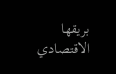بريقها الاقتصادي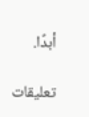أبدًا.

تعليقات